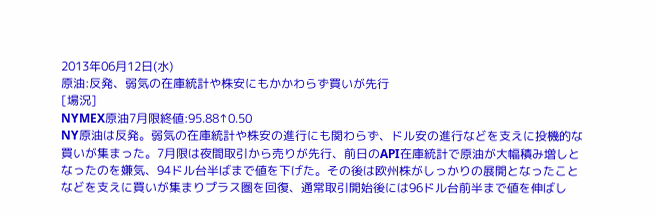2013年06月12日(水)
原油:反発、弱気の在庫統計や株安にもかかわらず買いが先行
[場況]
NYMEX原油7月限終値:95.88↑0.50
NY原油は反発。弱気の在庫統計や株安の進行にも関わらず、ドル安の進行などを支えに投機的な買いが集まった。7月限は夜間取引から売りが先行、前日のAPI在庫統計で原油が大幅積み増しとなったのを嫌気、94ドル台半ばまで値を下げた。その後は欧州株がしっかりの展開となったことなどを支えに買いが集まりプラス圏を回復、通常取引開始後には96ドル台前半まで値を伸ばし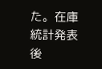た。在庫統計発表後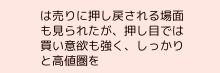は売りに押し戻される場面も見られたが、押し目では買い意欲も強く、しっかりと高値圏を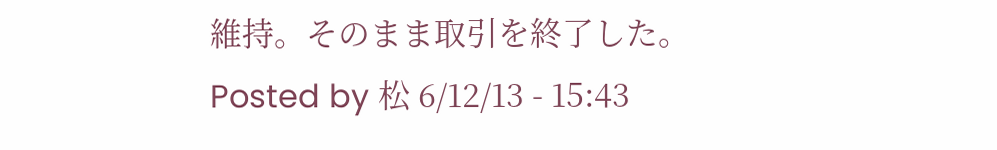維持。そのまま取引を終了した。
Posted by 松 6/12/13 - 15:43